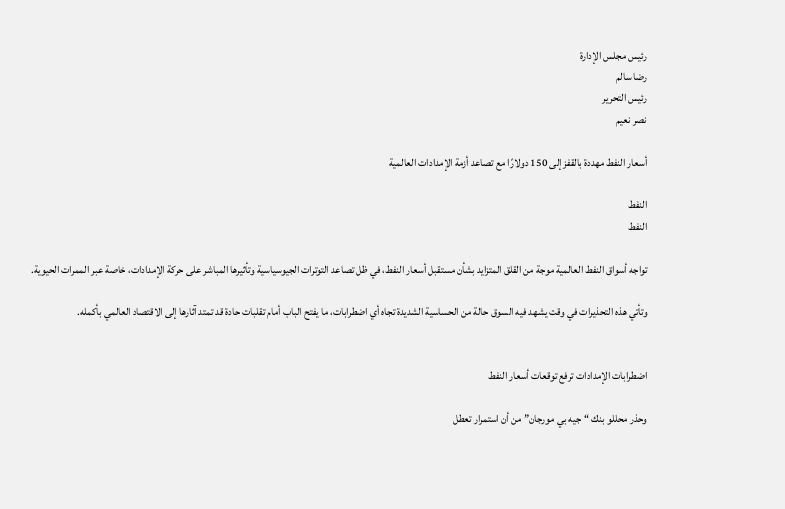رئيس مجلس الإدارة
رضا سالم
رئيس التحرير
نصر نعيم

أسعار النفط مهددة بالقفز إلى 150 دولارًا مع تصاعد أزمة الإمدادات العالمية

النفط
النفط

تواجه أسواق النفط العالمية موجة من القلق المتزايد بشأن مستقبل أسعار النفط، في ظل تصاعد التوترات الجيوسياسية وتأثيرها المباشر على حركة الإمدادات، خاصة عبر الممرات الحيوية.

وتأتي هذه التحذيرات في وقت يشهد فيه السوق حالة من الحساسية الشديدة تجاه أي اضطرابات، ما يفتح الباب أمام تقلبات حادة قد تمتد آثارها إلى الاقتصاد العالمي بأكمله.


اضطرابات الإمدادات ترفع توقعات أسعار النفط

وحذر محللو بنك “جيه بي مورجان” من أن استمرار تعطل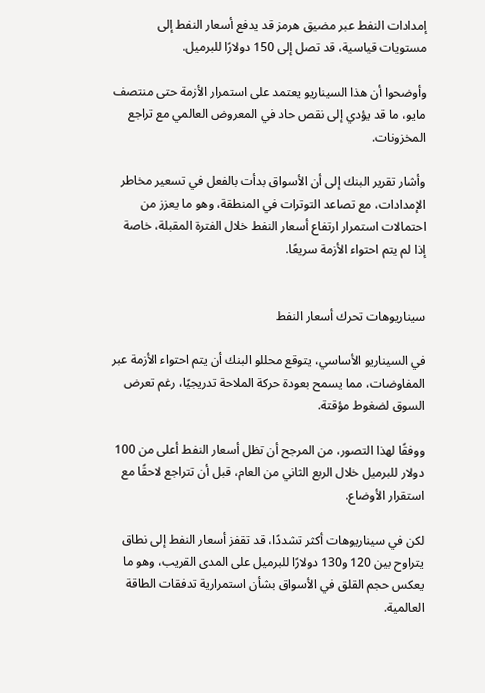إمدادات النفط عبر مضيق هرمز قد يدفع أسعار النفط إلى مستويات قياسية، قد تصل إلى 150 دولارًا للبرميل.

وأوضحوا أن هذا السيناريو يعتمد على استمرار الأزمة حتى منتصف مايو، ما قد يؤدي إلى نقص حاد في المعروض العالمي مع تراجع المخزونات.

وأشار تقرير البنك إلى أن الأسواق بدأت بالفعل في تسعير مخاطر الإمدادات، مع تصاعد التوترات في المنطقة، وهو ما يعزز من احتمالات استمرار ارتفاع أسعار النفط خلال الفترة المقبلة، خاصة إذا لم يتم احتواء الأزمة سريعًا.


سيناريوهات تحرك أسعار النفط

في السيناريو الأساسي، يتوقع محللو البنك أن يتم احتواء الأزمة عبر المفاوضات، مما يسمح بعودة حركة الملاحة تدريجيًا، رغم تعرض السوق لضغوط مؤقتة.

ووفقًا لهذا التصور، من المرجح أن تظل أسعار النفط أعلى من 100 دولار للبرميل خلال الربع الثاني من العام، قبل أن تتراجع لاحقًا مع استقرار الأوضاع.

لكن في سيناريوهات أكثر تشددًا، قد تقفز أسعار النفط إلى نطاق يتراوح بين 120 و130 دولارًا للبرميل على المدى القريب، وهو ما يعكس حجم القلق في الأسواق بشأن استمرارية تدفقات الطاقة العالمية.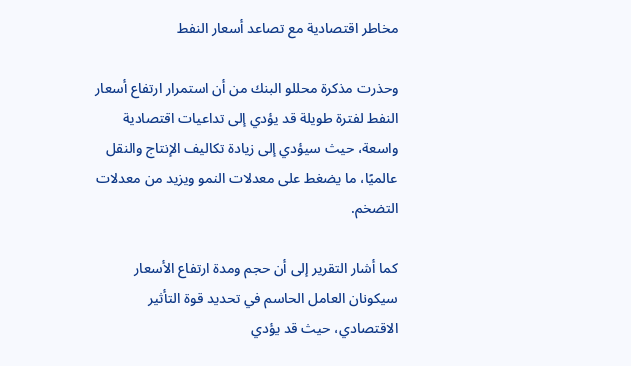مخاطر اقتصادية مع تصاعد أسعار النفط

وحذرت مذكرة محللو البنك من أن استمرار ارتفاع أسعار النفط لفترة طويلة قد يؤدي إلى تداعيات اقتصادية واسعة، حيث سيؤدي إلى زيادة تكاليف الإنتاج والنقل عالميًا، ما يضغط على معدلات النمو ويزيد من معدلات التضخم.

كما أشار التقرير إلى أن حجم ومدة ارتفاع الأسعار سيكونان العامل الحاسم في تحديد قوة التأثير الاقتصادي، حيث قد يؤدي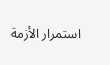استمرار الأزمة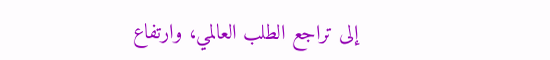إلى تراجع الطلب العالمي، وارتفاع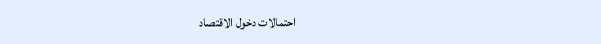احتمالات دخول الاقتصاد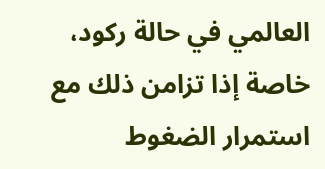العالمي في حالة ركود، خاصة إذا تزامن ذلك مع استمرار الضغوط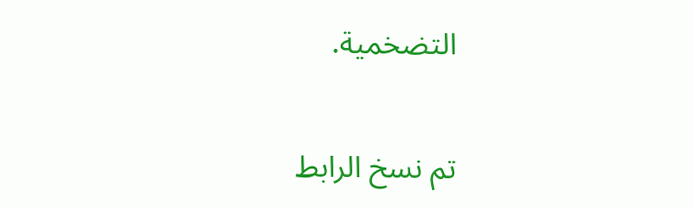التضخمية.

تم نسخ الرابط